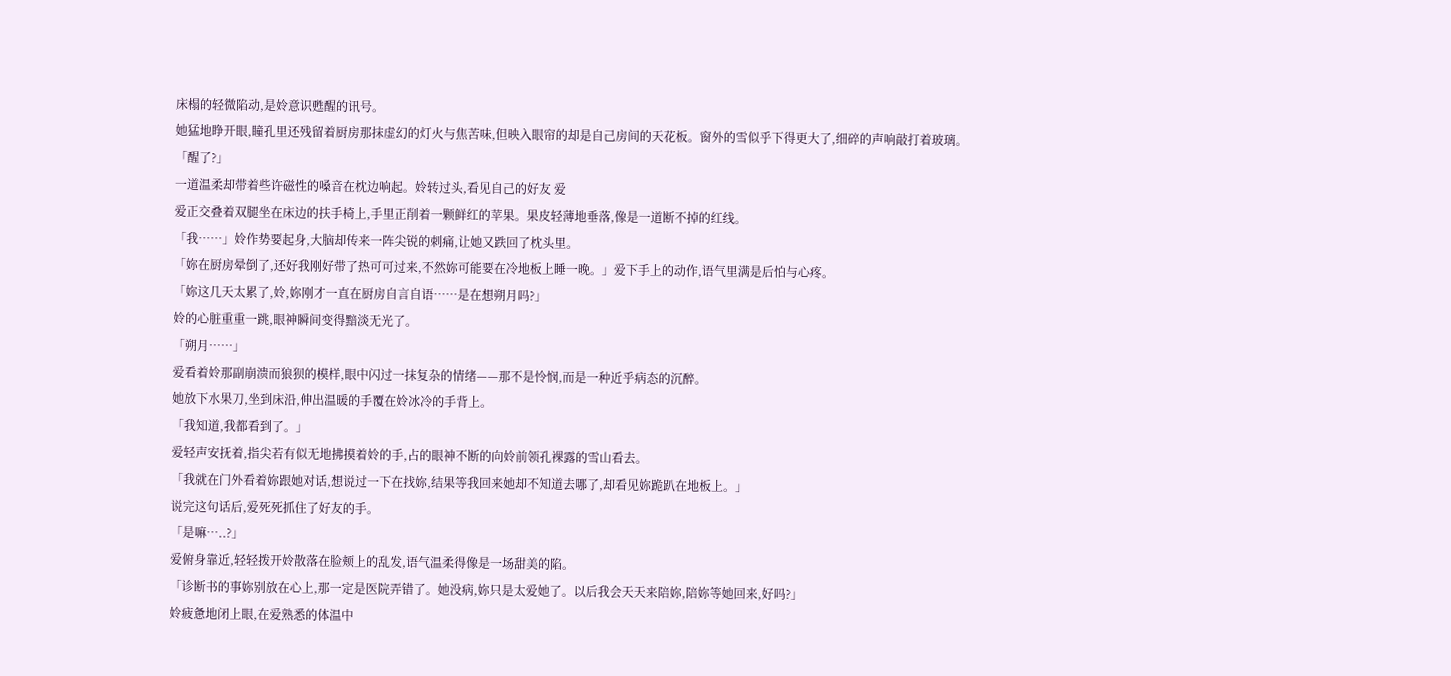床榻的轻微陷动,是姈意识甦醒的讯号。
她猛地睁开眼,瞳孔里还残留着厨房那抹虚幻的灯火与焦苦味,但映入眼帘的却是自己房间的天花板。窗外的雪似乎下得更大了,细碎的声响敲打着玻璃。
「醒了?」
一道温柔却带着些许磁性的嗓音在枕边响起。姈转过头,看见自己的好友 爱
爱正交叠着双腿坐在床边的扶手椅上,手里正削着一颗鲜红的苹果。果皮轻薄地垂落,像是一道断不掉的红线。
「我……」姈作势要起身,大脑却传来一阵尖锐的刺痛,让她又跌回了枕头里。
「妳在厨房晕倒了,还好我刚好带了热可可过来,不然妳可能要在冷地板上睡一晚。」爱下手上的动作,语气里满是后怕与心疼。
「妳这几天太累了,姈,妳刚才一直在厨房自言自语……是在想朔月吗?」
姈的心脏重重一跳,眼神瞬间变得黯淡无光了。
「朔月……」
爱看着姈那副崩溃而狼狈的模样,眼中闪过一抹复杂的情绪——那不是怜悯,而是一种近乎病态的沉醉。
她放下水果刀,坐到床沿,伸出温暖的手覆在姈冰冷的手背上。
「我知道,我都看到了。」
爱轻声安抚着,指尖若有似无地拂摸着姈的手,占的眼神不断的向姈前领孔裸露的雪山看去。
「我就在门外看着妳跟她对话,想说过一下在找妳,结果等我回来她却不知道去哪了,却看见妳跪趴在地板上。」
说完这句话后,爱死死抓住了好友的手。
「是嘛…..?」
爱俯身靠近,轻轻拨开姈散落在脸颊上的乱发,语气温柔得像是一场甜美的陷。
「诊断书的事妳别放在心上,那一定是医院弄错了。她没病,妳只是太爱她了。以后我会天天来陪妳,陪妳等她回来,好吗?」
姈疲惫地闭上眼,在爱熟悉的体温中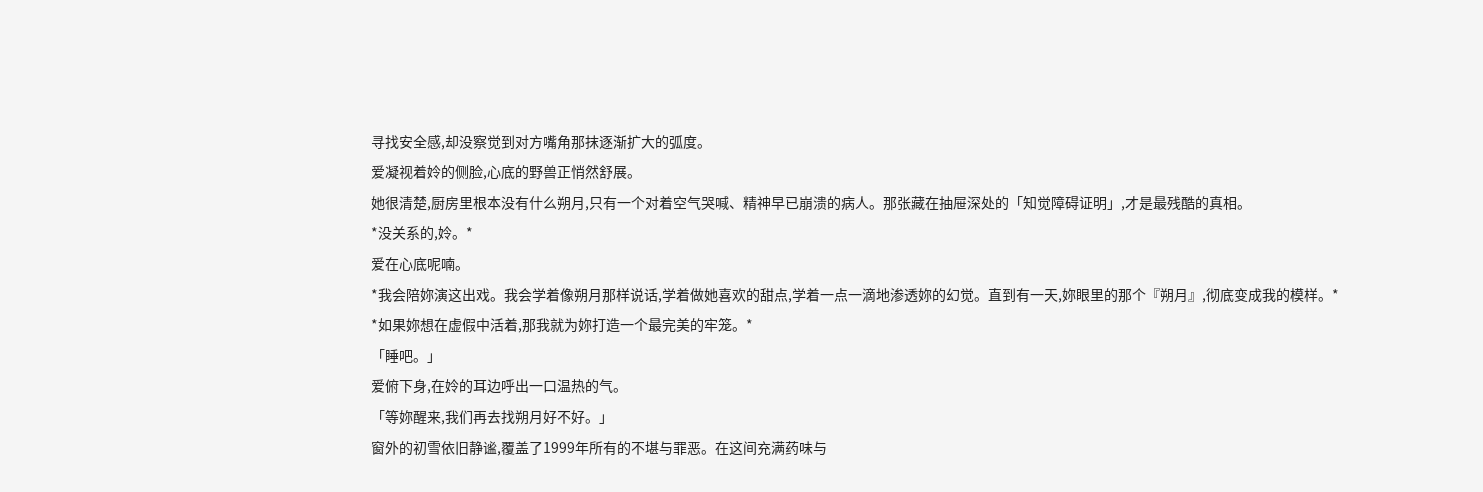寻找安全感,却没察觉到对方嘴角那抹逐渐扩大的弧度。
爱凝视着姈的侧脸,心底的野兽正悄然舒展。
她很清楚,厨房里根本没有什么朔月,只有一个对着空气哭喊、精神早已崩溃的病人。那张藏在抽屉深处的「知觉障碍证明」,才是最残酷的真相。
*没关系的,姈。*
爱在心底呢喃。
*我会陪妳演这出戏。我会学着像朔月那样说话,学着做她喜欢的甜点,学着一点一滴地渗透妳的幻觉。直到有一天,妳眼里的那个『朔月』,彻底变成我的模样。*
*如果妳想在虚假中活着,那我就为妳打造一个最完美的牢笼。*
「睡吧。」
爱俯下身,在姈的耳边呼出一口温热的气。
「等妳醒来,我们再去找朔月好不好。」
窗外的初雪依旧静谧,覆盖了1999年所有的不堪与罪恶。在这间充满药味与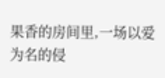果香的房间里,一场以爱为名的侵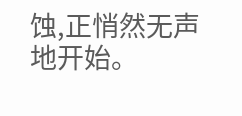蚀,正悄然无声地开始。